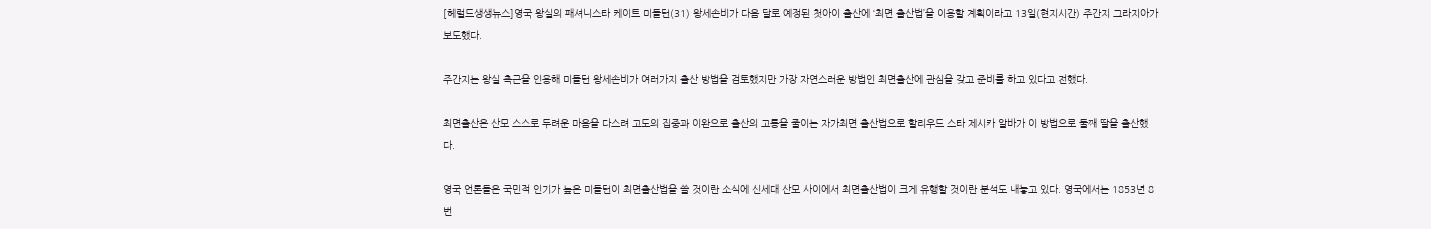[헤럴드생생뉴스]영국 왕실의 패셔니스타 케이트 미들턴(31) 왕세손비가 다음 달로 예정된 첫아이 출산에 ‘최면 출산법’을 이용할 계획이라고 13일(현지시간) 주간지 그라지아가 보도했다.

주간지는 왕실 측근을 인용해 미들턴 왕세손비가 여러가지 출산 방법을 검토했지만 가장 자연스러운 방법인 최면출산에 관심을 갖고 준비를 하고 있다고 전했다.

최면출산은 산모 스스로 두려운 마음을 다스려 고도의 집중과 이완으로 출산의 고통을 줄이는 자가최면 출산법으로 할리우드 스타 제시카 알바가 이 방법으로 둘째 딸을 출산했다.

영국 언론들은 국민적 인기가 높은 미들턴이 최면출산법을 쓸 것이란 소식에 신세대 산모 사이에서 최면출산법이 크게 유행할 것이란 분석도 내놓고 있다. 영국에서는 1853년 8번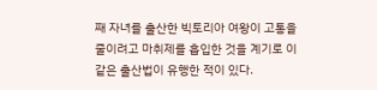째 자녀를 출산한 빅토리아 여왕이 고통을 줄이려고 마취제를 흡입한 것을 계기로 이 같은 출산법이 유행한 적이 있다.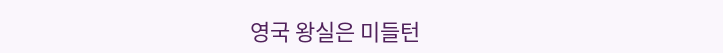영국 왕실은 미들턴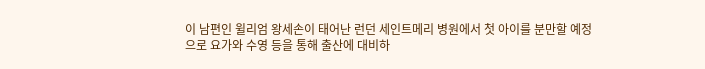이 남편인 윌리엄 왕세손이 태어난 런던 세인트메리 병원에서 첫 아이를 분만할 예정으로 요가와 수영 등을 통해 출산에 대비하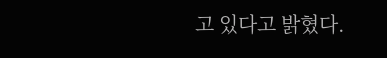고 있다고 밝혔다.